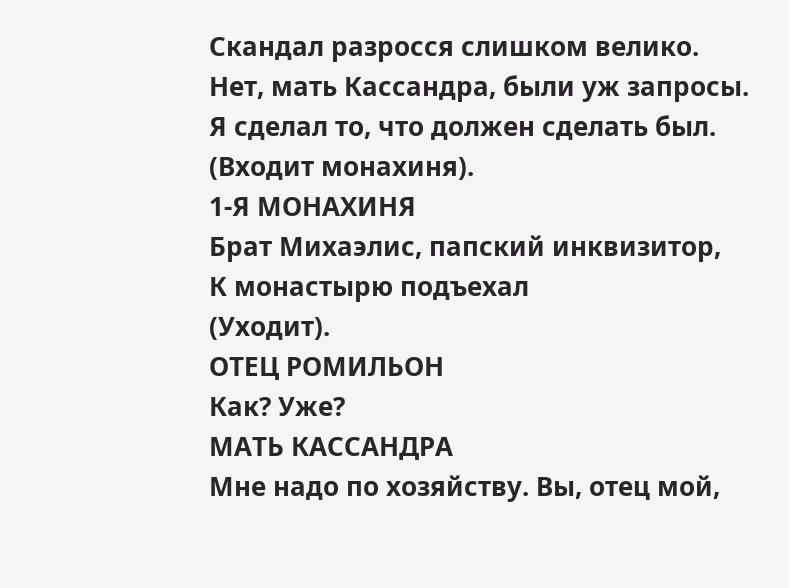Скандал разросся слишком велико.
Нет, мать Кассандра, были уж запросы.
Я сделал то, что должен сделать был.
(Входит монахиня).
1-Я МОНАХИНЯ
Брат Михаэлис, папский инквизитор,
К монастырю подъехал
(Уходит).
ОТЕЦ РОМИЛЬОН
Как? Уже?
МАТЬ КАССАНДРА
Мне надо по хозяйству. Вы, отец мой,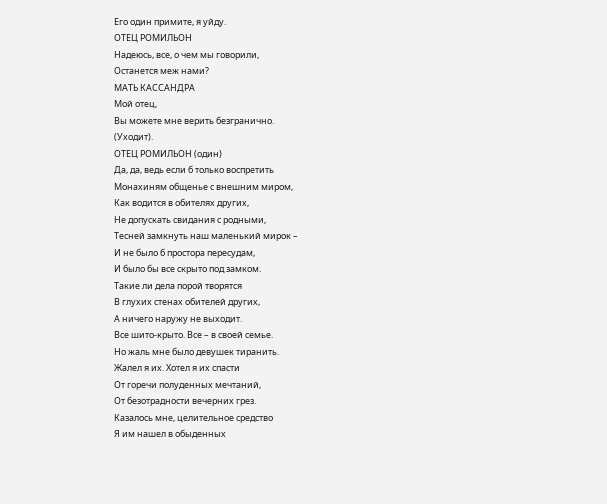Его один примите, я уйду.
ОТЕЦ РОМИЛЬОН
Надеюсь, все, о чем мы говорили,
Останется меж нами?
МАТЬ КАССАНДРА
Мой отец,
Вы можете мне верить безгранично.
(Уходит).
ОТЕЦ РОМИЛЬОН (один)
Да, да, ведь если б только воспретить
Монахиням общенье с внешним миром,
Как водится в обителях других,
Не допускать свидания с родными,
Тесней замкнуть наш маленький мирок –
И не было б простора пересудам,
И было бы все скрыто под замком.
Такие ли дела порой творятся
В глухих стенах обителей других,
А ничего наружу не выходит.
Все шито-крыто. Все – в своей семье.
Но жаль мне было девушек тиранить.
Жалел я их. Хотел я их спасти
От горечи полуденных мечтаний,
От безотрадности вечерних грез.
Казалось мне, целительное средство
Я им нашел в обыденных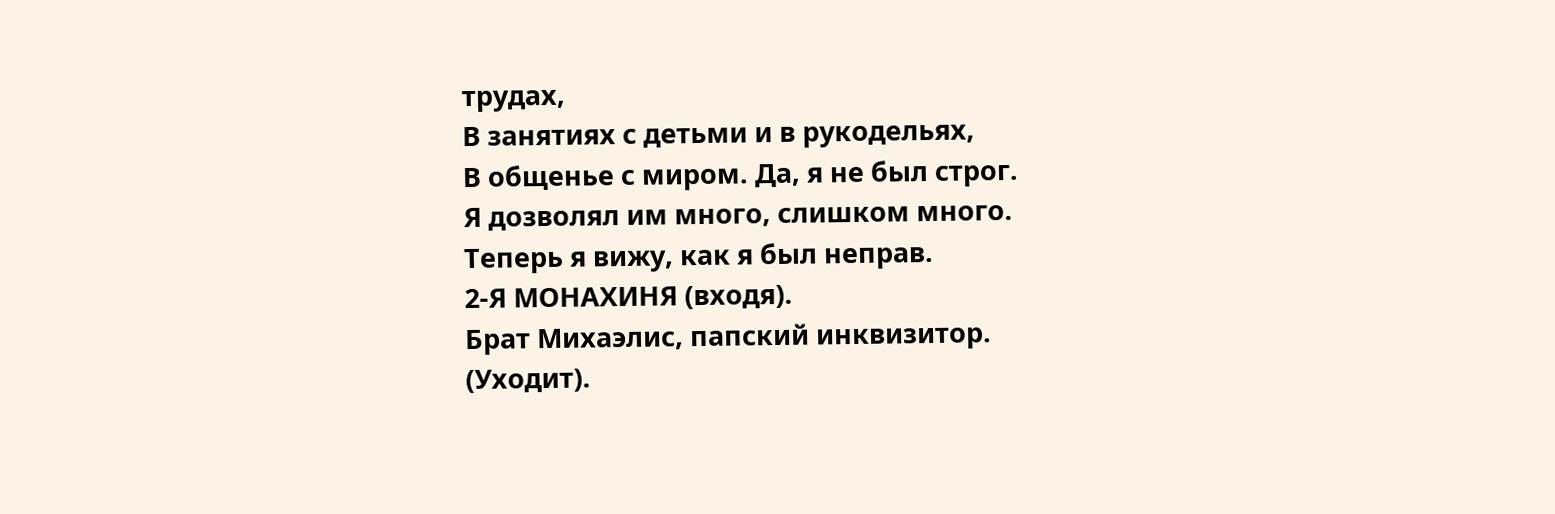трудах,
В занятиях с детьми и в рукодельях,
В общенье с миром. Да, я не был строг.
Я дозволял им много, слишком много.
Теперь я вижу, как я был неправ.
2-Я МОНАХИНЯ (входя).
Брат Михаэлис, папский инквизитор.
(Уходит).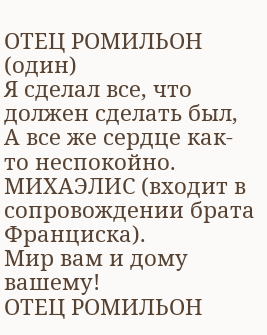ОТЕЦ РОМИЛЬОН (один)
Я сделал все, что должен сделать был,
А все же сердце как-то неспокойно.
МИХАЭЛИС (входит в сопровождении брата Франциска).
Мир вам и дому вашему!
ОТЕЦ РОМИЛЬОН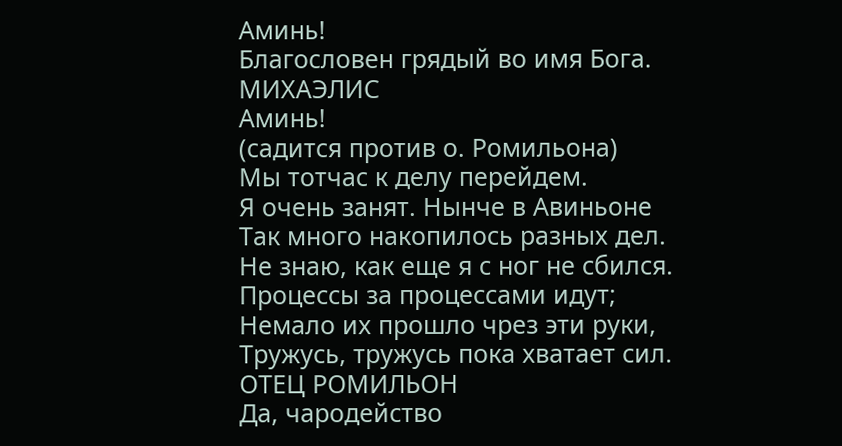Аминь!
Благословен грядый во имя Бога.
МИХАЭЛИС
Аминь!
(садится против о. Ромильона)
Мы тотчас к делу перейдем.
Я очень занят. Нынче в Авиньоне
Так много накопилось разных дел.
Не знаю, как еще я с ног не сбился.
Процессы за процессами идут;
Немало их прошло чрез эти руки,
Тружусь, тружусь пока хватает сил.
ОТЕЦ РОМИЛЬОН
Да, чародейство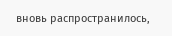вновь распространилось,